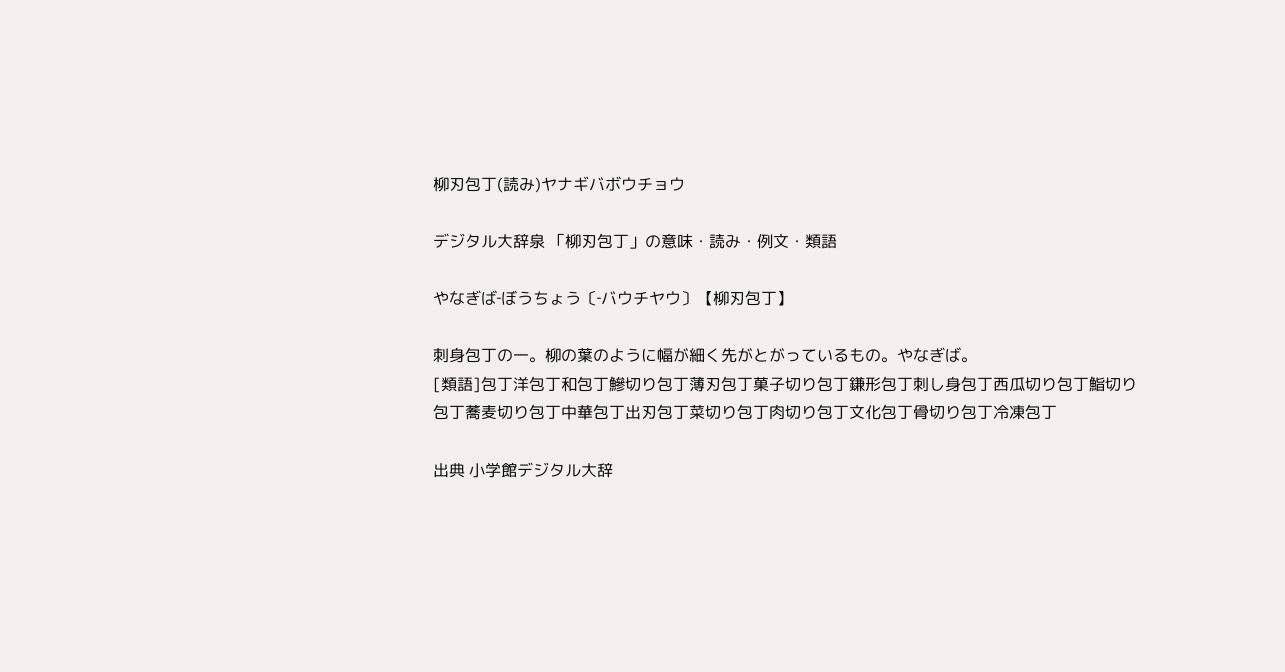柳刃包丁(読み)ヤナギバボウチョウ

デジタル大辞泉 「柳刃包丁」の意味・読み・例文・類語

やなぎば‐ぼうちょう〔‐バウチヤウ〕【柳刃包丁】

刺身包丁の一。柳の葉のように幅が細く先がとがっているもの。やなぎば。
[類語]包丁洋包丁和包丁鰺切り包丁薄刃包丁菓子切り包丁鎌形包丁刺し身包丁西瓜切り包丁鮨切り包丁蕎麦切り包丁中華包丁出刃包丁菜切り包丁肉切り包丁文化包丁骨切り包丁冷凍包丁

出典 小学館デジタル大辞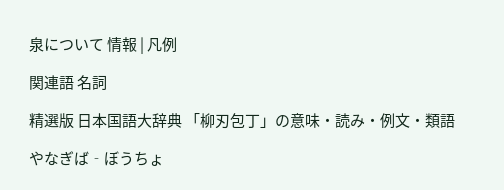泉について 情報 | 凡例

関連語 名詞

精選版 日本国語大辞典 「柳刃包丁」の意味・読み・例文・類語

やなぎば‐ぼうちょ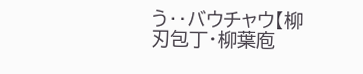う‥バウチャウ【柳刃包丁・柳葉庖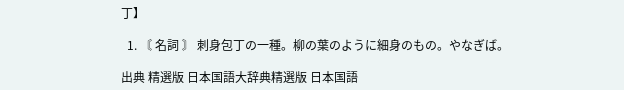丁】

  1. 〘 名詞 〙 刺身包丁の一種。柳の葉のように細身のもの。やなぎば。

出典 精選版 日本国語大辞典精選版 日本国語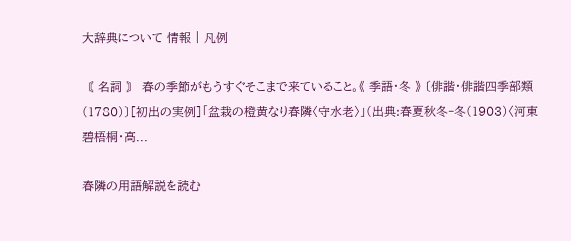大辞典について 情報 | 凡例

〘 名詞 〙 春の季節がもうすぐそこまで来ていること。《 季語・冬 》 〔俳諧・俳諧四季部類(1780)〕[初出の実例]「盆栽の橙黄なり春隣〈守水老〉」(出典:春夏秋冬‐冬(1903)〈河東碧梧桐・高...

春隣の用語解説を読む